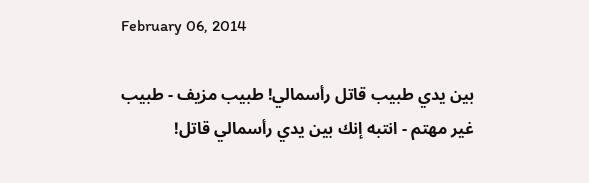February 06, 2014

بين يدي طبيب قاتل رأسمالي! طبيب مزيف - طبيب غير مهتم - انتبه إنك بين يدي رأسمالي قاتل!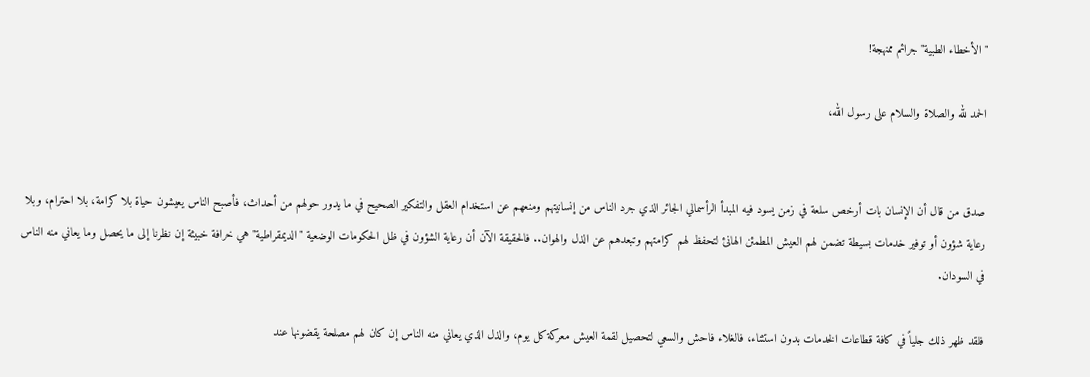"الأخطاء الطبية" جرائم ممنهجة!

الحمد لله والصلاة والسلام على رسول الله،


صدق من قال أن الإنسان بات أرخص سلعة في زمن يسود فيه المبدأ الرأسمالي الجائر الذي جرد الناس من إنسانيتهم ومنعهم عن استخدام العقل والتفكير الصحيح في ما يدور حولهم من أحداث، فأصبح الناس يعيشون حياة بلا كرامة، بلا احترام، وبلا رعاية شؤون أو توفير خدمات بسيطة تضمن لهم العيش المطمئن الهانئ لتحفظ لهم كرامتهم وتبعدهم عن الذل والهوان.. فالحقيقة الآن أن رعاية الشؤون في ظل الحكومات الوضعية "الديمقراطية" هي خرافة خبيثة إن نظرنا إلى ما يحصل وما يعاني منه الناس في السودان.

فلقد ظهر ذلك جلياً في كافة قطاعات الخدمات بدون استثناء، فالغلاء فاحش والسعي لتحصيل لقمة العيش معركة كل يوم، والذل الذي يعاني منه الناس إن كان لهم مصلحة يقضونها عند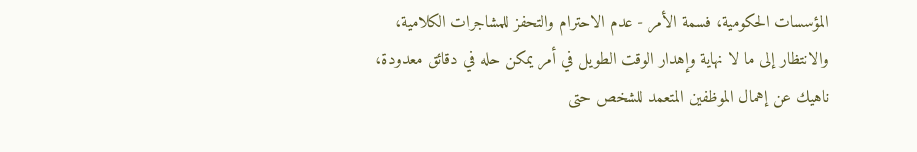المؤسسات الحكومية، فسمة الأمر - عدم الاحترام والتحفز للمشاجرات الكلامية، والانتظار إلى ما لا نهاية وإهدار الوقت الطويل في أمر يمكن حله في دقائق معدودة، ناهيك عن إهمال الموظفين المتعمد للشخص حتى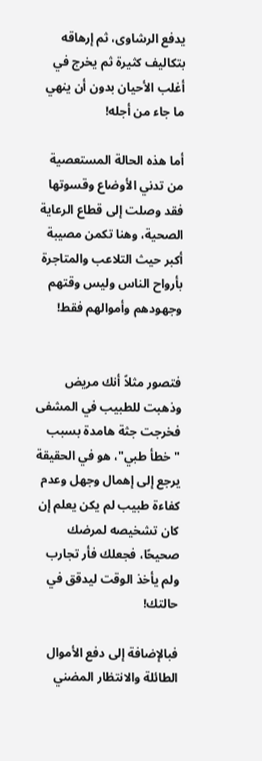يدفع الرشاوى، ثم إرهاقه بتكاليف كثيرة ثم يخرج في أغلب الأحيان بدون أن ينهي ما جاء من أجله!

أما هذه الحالة المستعصية من تدني الأوضاع وقسوتها فقد وصلت إلى قطاع الرعاية الصحية، وهنا تكمن مصيبة أكبر حيث التلاعب والمتاجرة بأرواح الناس وليس وقتهم وجهودهم وأموالهم فقط!


فتصور مثلاً أنك مريض وذهبت للطبيب في المشفى فخرجت جثة هامدة بسبب "خطأ طبي"، هو في الحقيقة يرجع إلى إهمال وجهل وعدم كفاءة طبيب لم يكن يعلم إن كان تشخيصه لمرضك صحيحًا، فجعلك فأر تجارب ولم يأخذ الوقت ليدقق في حالتك!

فبالإضافة إلى دفع الأموال الطائلة والانتظار المضني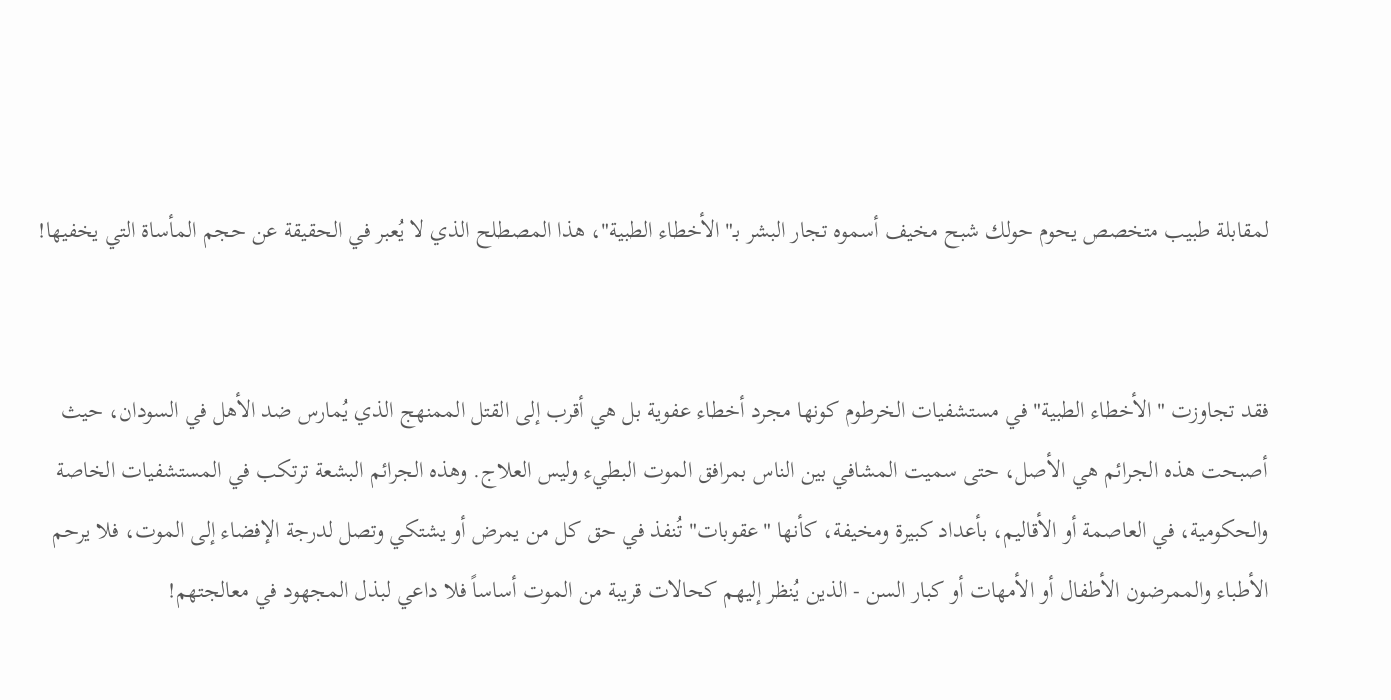لمقابلة طبيب متخصص يحوم حولك شبح مخيف أسموه تجار البشر بـ"الأخطاء الطبية"، هذا المصطلح الذي لا يُعبر في الحقيقة عن حجم المأساة التي يخفيها!


فقد تجاوزت "الأخطاء الطبية" في مستشفيات الخرطوم كونها مجرد أخطاء عفوية بل هي أقرب إلى القتل الممنهج الذي يُمارس ضد الأهل في السودان، حيث أصبحت هذه الجرائم هي الأصل، حتى سميت المشافي بين الناس بمرافق الموت البطيء وليس العلاج. وهذه الجرائم البشعة ترتكب في المستشفيات الخاصة والحكومية، في العاصمة أو الأقاليم، بأعداد كبيرة ومخيفة، كأنها "عقوبات" تُنفذ في حق كل من يمرض أو يشتكي وتصل لدرجة الإفضاء إلى الموت، فلا يرحم الأطباء والممرضون الأطفال أو الأمهات أو كبار السن - الذين يُنظر إليهم كحالات قريبة من الموت أساساً فلا داعي لبذل المجهود في معالجتهم!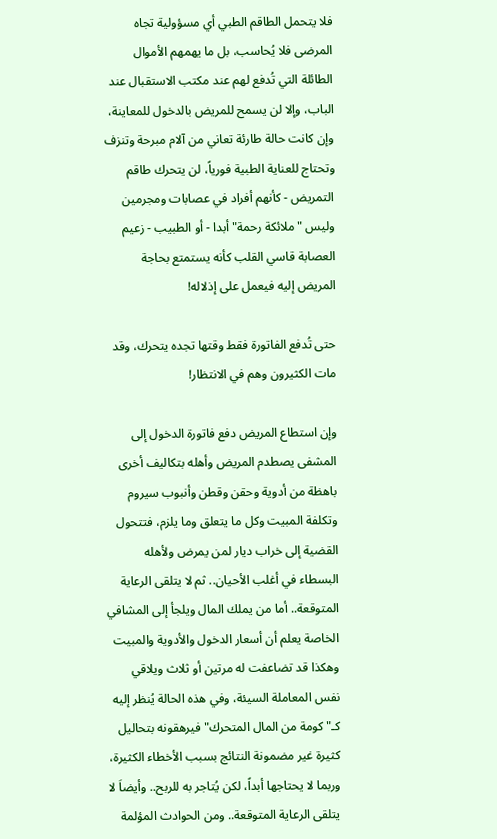فلا يتحمل الطاقم الطبي أي مسؤولية تجاه المرضى فلا يُحاسب، بل ما يهمهم الأموال الطائلة التي تُدفع لهم عند مكتب الاستقبال عند الباب، وإلا لن يسمح للمريض بالدخول للمعاينة، وإن كانت حالة طارئة تعاني من آلام مبرحة وتنزف وتحتاج للعناية الطبية فورياً، لن يتحرك طاقم التمريض - كأنهم أفراد في عصابات ومجرمين وليس "ملائكة رحمة" أبدا - أو الطبيب - زعيم العصابة قاسي القلب كأنه يستمتع بحاجة المريض إليه فيعمل على إذلاله!

حتى تُدفع الفاتورة فقط وقتها تجده يتحرك، وقد مات الكثيرون وهم في الانتظار!

وإن استطاع المريض دفع فاتورة الدخول إلى المشفى يصطدم المريض وأهله بتكاليف أخرى باهظة من أدوية وحقن وقطن وأنبوب سيروم وتكلفة المبيت وكل ما يتعلق وما يلزم، فتتحول القضية إلى خراب ديار لمن يمرض ولأهله البسطاء في أغلب الأحيان.. ثم لا يتلقى الرعاية المتوقعة.. أما من يملك المال ويلجأ إلى المشافي الخاصة يعلم أن أسعار الدخول والأدوية والمبيت وهكذا قد تضاعفت له مرتين أو ثلاث ويلاقي نفس المعاملة السيئة، وفي هذه الحالة يُنظر إليه كـ"كومة من المال المتحرك" فيرهقونه بتحاليل كثيرة غير مضمونة النتائج بسبب الأخطاء الكثيرة، وربما لا يحتاجها أبداً، لكن يُتاجر به للربح.. وأيضاَ لا يتلقى الرعاية المتوقعة.. ومن الحوادث المؤلمة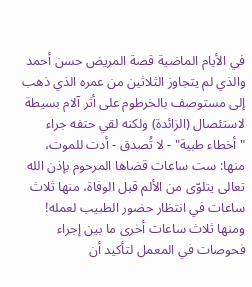في الأيام الماضية قصة المريض حسن أحمد والذي لم يتجاوز الثلاثين من عمره الذي ذهب إلى مستوصف بالخرطوم على أثر آلام بسيطة لاستئصال (الزائدة) ولكنه لقي حتفه جراء "أخطاء طبية" - لا تُصدق - أدت للموت، منها: ست ساعات قضاها المرحوم بإذن الله تعالى يتلوّى من الألم قبل الوفاة، منها ثلاث ساعات في انتظار حضور الطبيب لعمله! ومنها ثلاث ساعات أخرى ما بين إجراء فحوصات في المعمل لتأكيد أن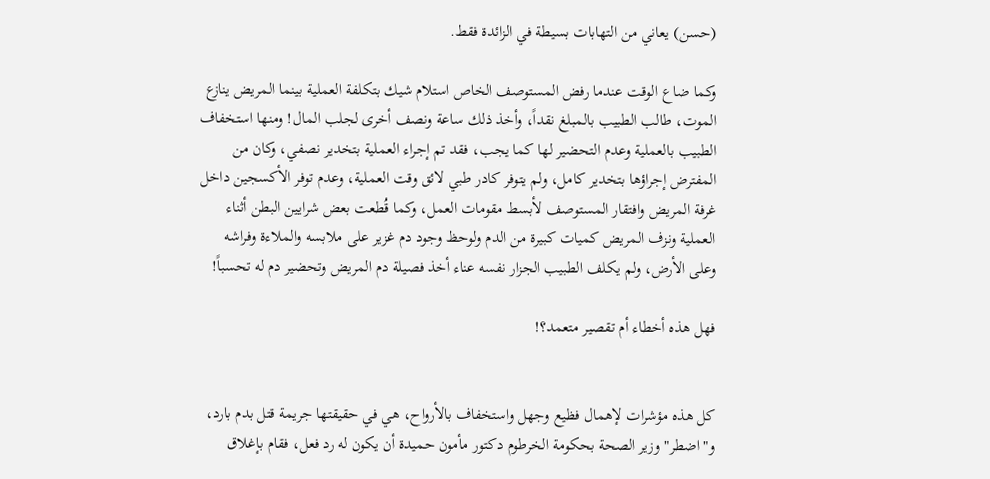(حسن) يعاني من التهابات بسيطة في الزائدة فقط.

وكما ضاع الوقت عندما رفض المستوصف الخاص استلام شيك بتكلفة العملية بينما المريض ينازع الموت، طالب الطبيب بالمبلغ نقداً، وأخذ ذلك ساعة ونصف أخرى لجلب المال! ومنها استخفاف الطبيب بالعملية وعدم التحضير لها كما يجب، فقد تم إجراء العملية بتخدير نصفي، وكان من المفترض إجراؤها بتخدير كامل، ولم يتوفر كادر طبي لائق وقت العملية، وعدم توفر الأكسجين داخل غرفة المريض وافتقار المستوصف لأبسط مقومات العمل، وكما قُطعت بعض شرايين البطن أثناء العملية ونزف المريض كميات كبيرة من الدم ولوحظ وجود دم غزير على ملابسه والملاءة وفراشه وعلى الأرض، ولم يكلف الطبيب الجزار نفسه عناء أخذ فصيلة دم المريض وتحضير دم له تحسباً!

فهل هذه أخطاء أم تقصير متعمد؟!


كل هذه مؤشرات لإهمال فظيع وجهل واستخفاف بالأرواح، هي في حقيقتها جريمة قتل بدم بارد، و"اضطر" وزير الصحة بحكومة الخرطوم دكتور مأمون حميدة أن يكون له رد فعل، فقام بإغلاق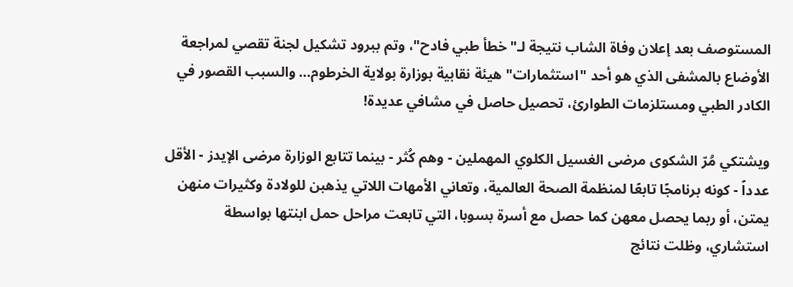المستوصف بعد إعلان وفاة الشاب نتيجة لـ"خطأ طبي فادح"، وتم ببرود تشكيل لجنة تقصي لمراجعة الأوضاع بالمشفى الذي هو أحد "استثمارات" هيئة نقابية بوزارة بولاية الخرطوم... والسبب القصور في الكادر الطبي ومستلزمات الطوارئ، تحصيل حاصل في مشافي عديدة!

ويشتكي مُرّ الشكوى مرضى الغسيل الكلوي المهملين - وهم كُثر - بينما تتابع الوزارة مرضى الإيدز - الأقل عدداً - كونه برنامجًا تابعًا لمنظمة الصحة العالمية، وتعاني الأمهات اللاتي يذهبن للولادة وكثيرات منهن يمتن، أو ربما يحصل معهن كما حصل مع أسرة بسوبا، التي تابعت مراحل حمل ابنتها بواسطة استشاري، وظلت نتائج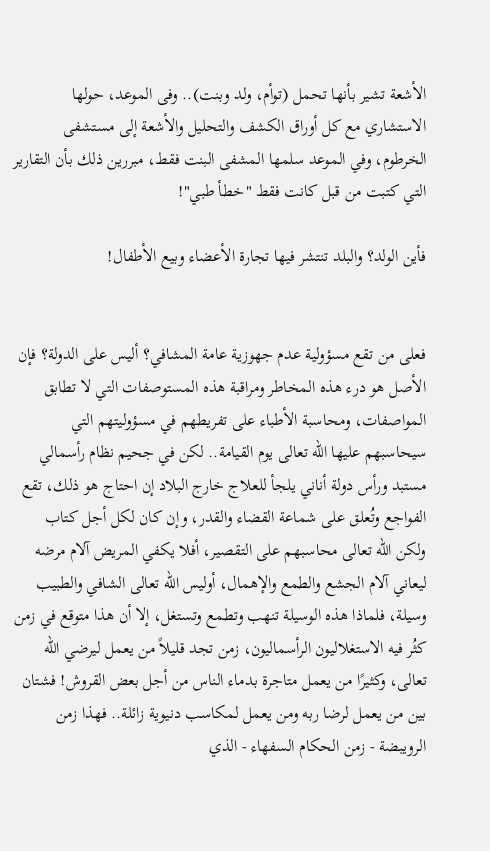الأشعة تشير بأنها تحمل (توأم، ولد وبنت).. وفى الموعد، حولها الاستشاري مع كل أوراق الكشف والتحليل والأشعة إلى مستشفى الخرطوم، وفي الموعد سلمها المشفى البنت فقط، مبررين ذلك بأن التقارير التي كتبت من قبل كانت فقط "خطأ طبي"!

فأين الولد؟ والبلد تنتشر فيها تجارة الأعضاء وبيع الأطفال!


فعلى من تقع مسؤولية عدم جهوزية عامة المشافي؟ أليس على الدولة؟ فإن الأصل هو درء هذه المخاطر ومراقبة هذه المستوصفات التي لا تطابق المواصفات، ومحاسبة الأطباء على تفريطهم في مسؤوليتهم التي سيحاسبهم عليها الله تعالى يوم القيامة.. لكن في جحيم نظام رأسمالي مستبد ورأس دولة أناني يلجأ للعلاج خارج البلاد إن احتاج هو ذلك، تقع الفواجع وتُعلق على شماعة القضاء والقدر، وإن كان لكل أجل كتاب ولكن الله تعالى محاسبهم على التقصير، أفلا يكفي المريض آلام مرضه ليعاني آلام الجشع والطمع والإهمال، أوليس الله تعالى الشافي والطبيب وسيلة، فلماذا هذه الوسيلة تنهب وتطمع وتستغل، إلا أن هذا متوقع في زمن كثُر فيه الاستغلاليون الرأسماليون، زمن تجد قليلاً من يعمل ليرضي الله تعالى، وكثيرًا من يعمل متاجرة بدماء الناس من أجل بعض القروش! فشتان بين من يعمل لرضا ربه ومن يعمل لمكاسب دنيوية زائلة.. فهذا زمن الرويبضة - زمن الحكام السفهاء - الذي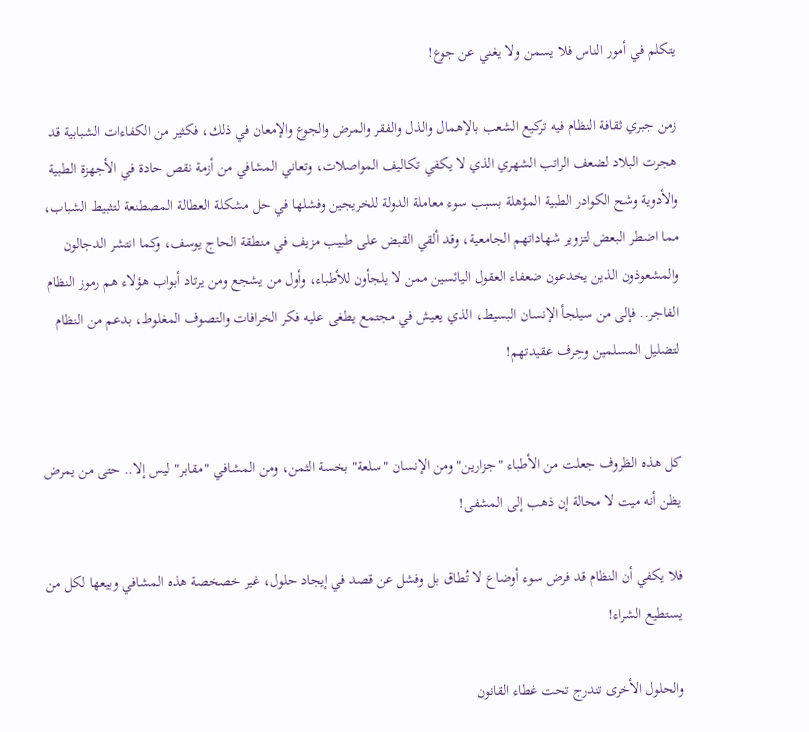يتكلم في أمور الناس فلا يسمن ولا يغني عن جوع!

زمن جبري ثقافة النظام فيه تركيع الشعب بالإهمال والذل والفقر والمرض والجوع والإمعان في ذلك، فكثير من الكفاءات الشبابية قد هجرت البلاد لضعف الراتب الشهري الذي لا يكفي تكاليف المواصلات، وتعاني المشافي من أزمة نقص حادة في الأجهزة الطبية والأدوية وشح الكوادر الطبية المؤهلة بسبب سوء معاملة الدولة للخريجين وفشلها في حل مشكلة العطالة المصطنعة لتثبيط الشباب، مما اضطر البعض لتزوير شهاداتهم الجامعية، وقد ألقي القبض على طبيب مزيف في منطقة الحاج يوسف، وكما انتشر الدجالون والمشعوذون الذين يخدعون ضعفاء العقول اليائسين ممن لا يلجأون للأطباء، وأول من يشجع ومن يرتاد أبواب هؤلاء هم رموز النظام الفاجر.. فإلى من سيلجأ الإنسان البسيط، الذي يعيش في مجتمع يطغى عليه فكر الخرافات والتصوف المغلوط، بدعم من النظام لتضليل المسلمين وحِرف عقيدتهم!


كل هذه الظروف جعلت من الأطباء "جزارين" ومن الإنسان "سلعة" بخسة الثمن، ومن المشافي "مقابر" ليس إلا.. حتى من يمرض يظن أنه ميت لا محالة إن ذهب إلى المشفى!

فلا يكفي أن النظام قد فرض سوء أوضاع لا تُطاق بل وفشل عن قصد في إيجاد حلول، غير خصخصة هذه المشافي وبيعها لكل من يستطيع الشراء!

والحلول الأخرى تندرج تحت غطاء القانون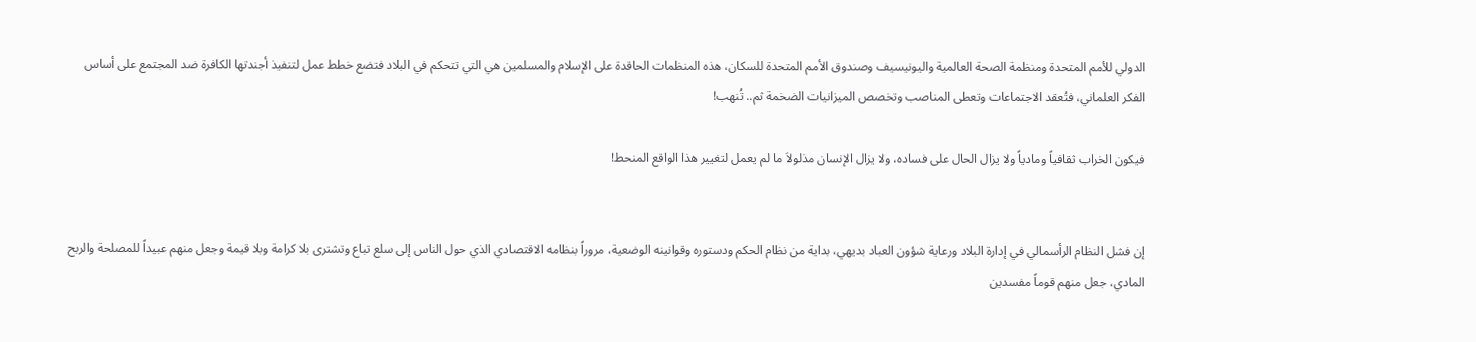الدولي للأمم المتحدة ومنظمة الصحة العالمية واليونيسيف وصندوق الأمم المتحدة للسكان، هذه المنظمات الحاقدة على الإسلام والمسلمين هي التي تتحكم في البلاد فتضع خطط عمل لتنفيذ أجندتها الكافرة ضد المجتمع على أساس الفكر العلماني، فتُعقد الاجتماعات وتعطى المناصب وتخصص الميزانيات الضخمة ثم.. تُنهب!

فيكون الخراب ثقافياً ومادياً ولا يزال الحال على فساده، ولا يزال الإنسان مذلولاَ ما لم يعمل لتغيير هذا الواقع المنحط!


إن فشل النظام الرأسمالي في إدارة البلاد ورعاية شؤون العباد بديهي، بداية من نظام الحكم ودستوره وقوانينه الوضعية، مروراً بنظامه الاقتصادي الذي حول الناس إلى سلع تباع وتشترى بلا كرامة وبلا قيمة وجعل منهم عبيداً للمصلحة والربح المادي، جعل منهم قوماً مفسدين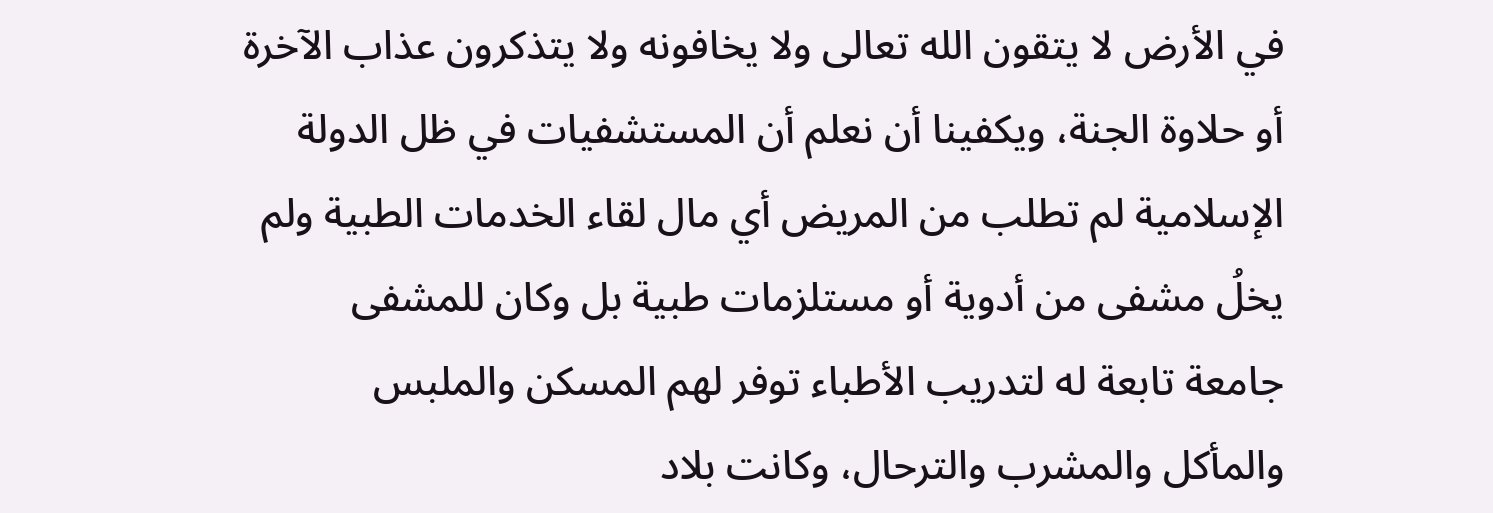في الأرض لا يتقون الله تعالى ولا يخافونه ولا يتذكرون عذاب الآخرة أو حلاوة الجنة، ويكفينا أن نعلم أن المستشفيات في ظل الدولة الإسلامية لم تطلب من المريض أي مال لقاء الخدمات الطبية ولم يخلُ مشفى من أدوية أو مستلزمات طبية بل وكان للمشفى جامعة تابعة له لتدريب الأطباء توفر لهم المسكن والملبس والمأكل والمشرب والترحال، وكانت بلاد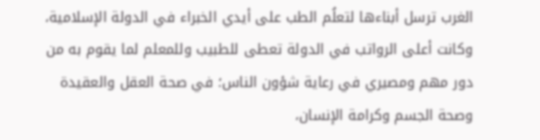الغرب ترسل أبناءها لتعلُم الطب على أيدي الخبراء في الدولة الإسلامية، وكانت أعلى الرواتب في الدولة تعطى للطبيب وللمعلم لما يقوم به من دور مهم ومصيري في رعاية شؤون الناس؛ في صحة العقل والعقيدة وصحة الجسم وكرامة الإنسان،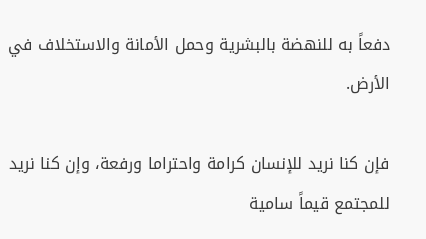دفعاً به للنهضة بالبشرية وحمل الأمانة والاستخلاف في الأرض.

فإن كنا نريد للإنسان كرامة واحتراما ورفعة، وإن كنا نريد للمجتمع قيماً سامية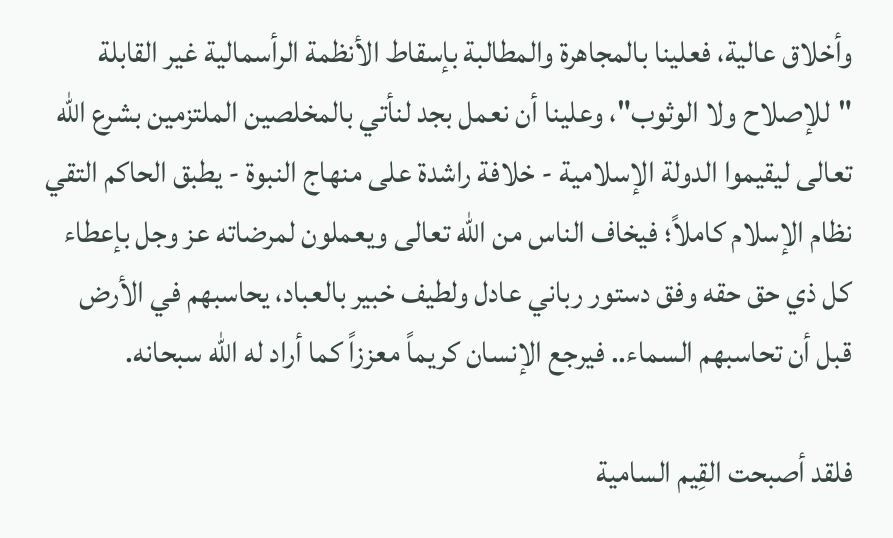وأخلاق عالية، فعلينا بالمجاهرة والمطالبة بإسقاط الأنظمة الرأسمالية غير القابلة "للإصلاح ولا الوثوب"، وعلينا أن نعمل بجد لنأتي بالمخلصين الملتزمين بشرع الله تعالى ليقيموا الدولة الإسلامية - خلافة راشدة على منهاج النبوة - يطبق الحاكم التقي نظام الإسلام كاملاً؛ فيخاف الناس من الله تعالى ويعملون لمرضاته عز وجل بإعطاء كل ذي حق حقه وفق دستور رباني عادل ولطيف خبير بالعباد، يحاسبهم في الأرض قبل أن تحاسبهم السماء.. فيرجع الإنسان كريماً معززاً كما أراد له الله سبحانه.

فلقد أصبحت القِيم السامية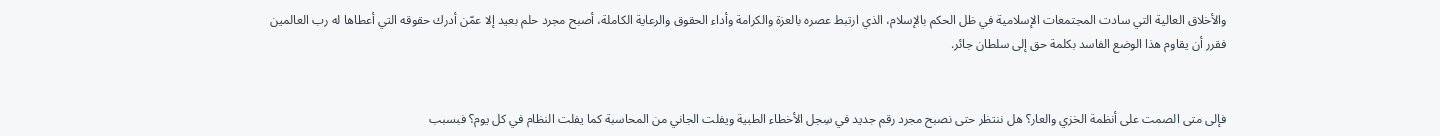والأخلاق العالية التي سادت المجتمعات الإسلامية في ظل الحكم بالإسلام، الذي ارتبط عصره بالعزة والكرامة وأداء الحقوق والرعاية الكاملة، أصبح مجرد حلم بعيد إلا عمّن أدرك حقوقه التي أعطاها له رب العالمين فقرر أن يقاوم هذا الوضع الفاسد بكلمة حق إلى سلطان جائر.


فإلى متى الصمت على أنظمة الخزي والعار؟ هل ننتظر حتى نصبح مجرد رقم جديد في سِجل الأخطاء الطبية ويفلت الجاني من المحاسبة كما يفلت النظام في كل يوم؟ فبسبب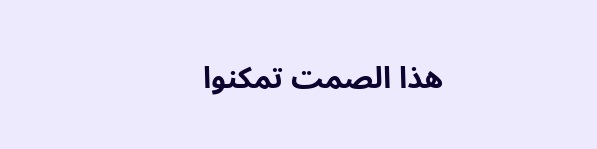هذا الصمت تمكنوا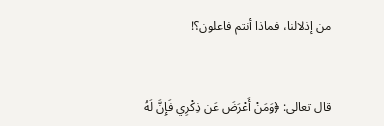من إذلالنا، فماذا أنتم فاعلون؟!


قال تعالى: ﴿وَمَنْ أَعْرَضَ عَن ذِكْرِي فَإِنَّ لَهُ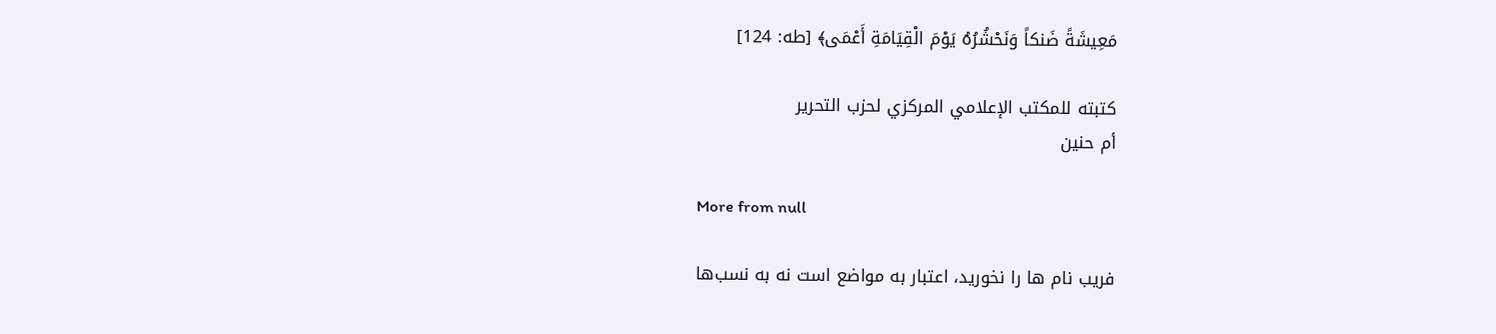مَعِيشَةً ضَنكاً وَنَحْشُرُهُ يَوْمَ الْقِيَامَةِ أَعْمَى﴾ [طه: 124]

كتبته للمكتب الإعلامي المركزي لحزب التحرير
أم حنين

More from null

فریب نام ها را نخورید، اعتبار به مواضع است نه به نسب‌ها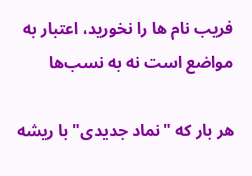فریب نام ها را نخورید، اعتبار به مواضع است نه به نسب‌ها

هر بار که "نماد جدیدی" با ریشه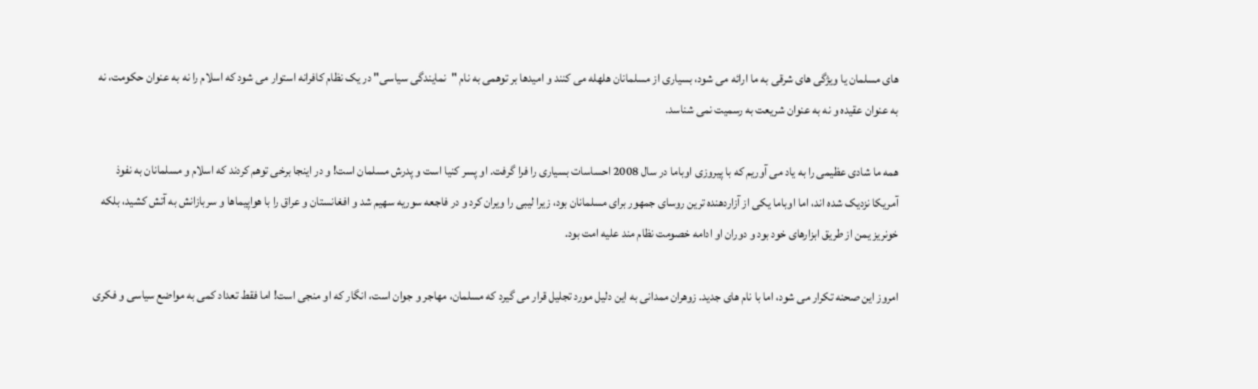های مسلمان یا ویژگی های شرقی به ما ارائه می شود، بسیاری از مسلمانان هلهله می کنند و امیدها بر توهمی به نام "نمایندگی سیاسی" در یک نظام کافرانه استوار می شود که اسلام را نه به عنوان حکومت، نه به عنوان عقیده و نه به عنوان شریعت به رسمیت نمی شناسد.

همه ما شادی عظیمی را به یاد می آوریم که با پیروزی اوباما در سال 2008 احساسات بسیاری را فرا گرفت. او پسر کنیا است و پدرش مسلمان است! و در اینجا برخی توهم کردند که اسلام و مسلمانان به نفوذ آمریکا نزدیک شده اند، اما اوباما یکی از آزاردهنده ترین روسای جمهور برای مسلمانان بود، زیرا لیبی را ویران کرد و در فاجعه سوریه سهیم شد و افغانستان و عراق را با هواپیماها و سربازانش به آتش کشید، بلکه خونریز یمن از طریق ابزارهای خود بود و دوران او ادامه خصومت نظام مند علیه امت بود.

امروز این صحنه تکرار می شود، اما با نام های جدید. زوهران ممدانی به این دلیل مورد تجلیل قرار می گیرد که مسلمان، مهاجر و جوان است، انگار که او منجی است! اما فقط تعداد کمی به مواضع سیاسی و فکری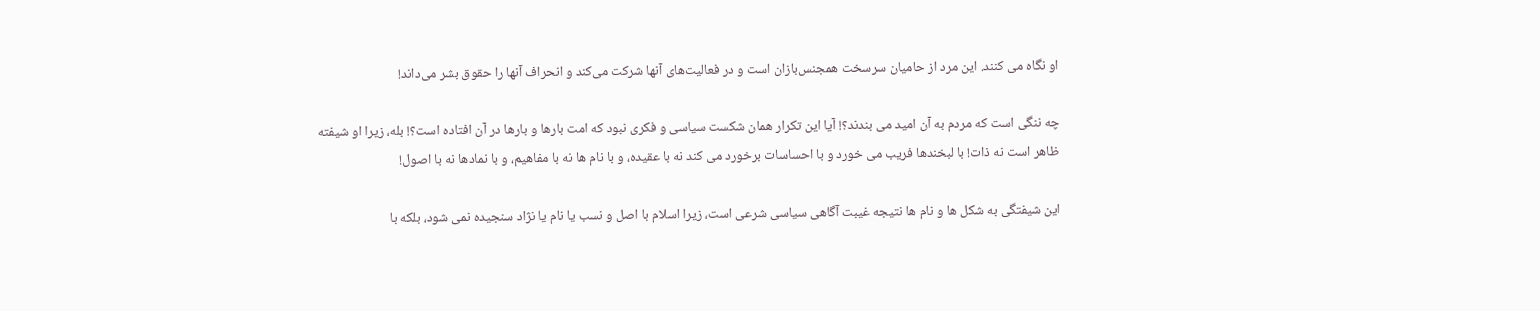او نگاه می کنند. این مرد از حامیان سرسخت همجنس‌بازان است و در فعالیت‌های آنها شرکت می‌کند و انحراف آنها را حقوق بشر می‌داند!

چه ننگی است که مردم به آن امید می بندند؟! آیا این تکرار همان شکست سیاسی و فکری نبود که امت بارها و بارها در آن افتاده است؟! بله، زیرا او شیفته ظاهر است نه ذات! با لبخندها فریب می خورد و با احساسات برخورد می کند نه با عقیده، و با نام ها نه با مفاهیم، و با نمادها نه با اصول!

این شیفتگی به شکل ها و نام ها نتیجه غیبت آگاهی سیاسی شرعی است، زیرا اسلام با اصل و نسب یا نام یا نژاد سنجیده نمی شود، بلکه با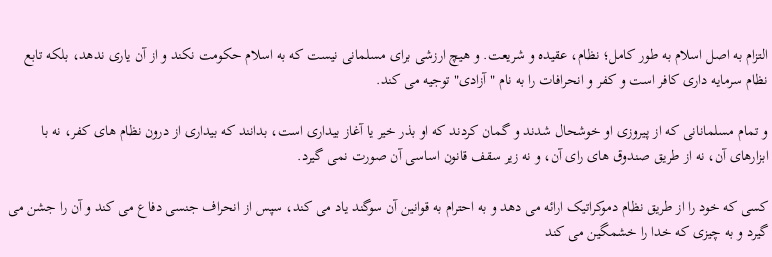التزام به اصل اسلام به طور کامل؛ نظام، عقیده و شریعت. و هیچ ارزشی برای مسلمانی نیست که به اسلام حکومت نکند و از آن یاری ندهد، بلکه تابع نظام سرمایه داری کافر است و کفر و انحرافات را به نام "آزادی" توجیه می کند.

و تمام مسلمانانی که از پیروزی او خوشحال شدند و گمان کردند که او بذر خیر یا آغاز بیداری است، بدانند که بیداری از درون نظام های کفر، نه با ابزارهای آن، نه از طریق صندوق های رای آن، و نه زیر سقف قانون اساسی آن صورت نمی گیرد.

کسی که خود را از طریق نظام دموکراتیک ارائه می دهد و به احترام به قوانین آن سوگند یاد می کند، سپس از انحراف جنسی دفاع می کند و آن را جشن می گیرد و به چیزی که خدا را خشمگین می کند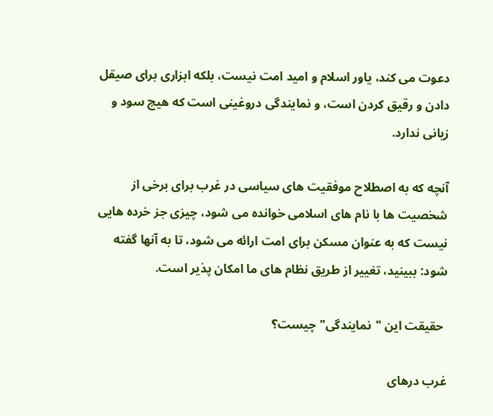دعوت می کند، یاور اسلام و امید امت نیست، بلکه ابزاری برای صیقل دادن و رقیق کردن است، و نمایندگی دروغینی است که هیچ سود و زیانی ندارد.

آنچه که به اصطلاح موفقیت های سیاسی در غرب برای برخی از شخصیت ها با نام های اسلامی خوانده می شود، چیزی جز خرده هایی نیست که به عنوان مسکن برای امت ارائه می شود، تا به آنها گفته شود: ببینید، تغییر از طریق نظام های ما امکان پذیر است.

 حقیقت این "نمایندگی" چیست؟

غرب درهای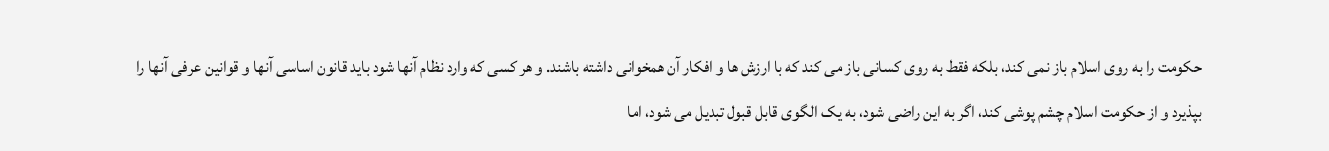حکومت را به روی اسلام باز نمی کند، بلکه فقط به روی کسانی باز می کند که با ارزش ها و افکار آن همخوانی داشته باشند. و هر کسی که وارد نظام آنها شود باید قانون اساسی آنها و قوانین عرفی آنها را بپذیرد و از حکومت اسلام چشم پوشی کند، اگر به این راضی شود، به یک الگوی قابل قبول تبدیل می شود، اما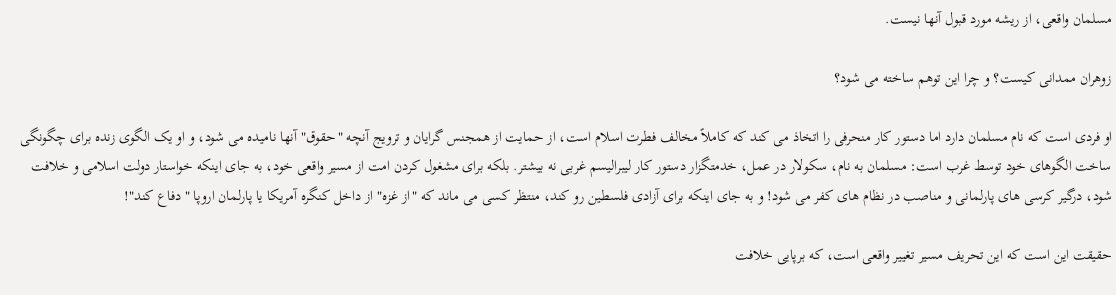مسلمان واقعی، از ریشه مورد قبول آنها نیست.

زوهران ممدانی کیست؟ و چرا این توهم ساخته می شود؟

او فردی است که نام مسلمان دارد اما دستور کار منحرفی را اتخاذ می کند که کاملاً مخالف فطرت اسلام است، از حمایت از همجنس گرایان و ترویج آنچه "حقوق" آنها نامیده می شود، و او یک الگوی زنده برای چگونگی ساخت الگوهای خود توسط غرب است: مسلمان به نام، سکولار در عمل، خدمتگزار دستور کار لیبرالیسم غربی نه بیشتر. بلکه برای مشغول کردن امت از مسیر واقعی خود، به جای اینکه خواستار دولت اسلامی و خلافت شود، درگیر کرسی های پارلمانی و مناصب در نظام های کفر می شود! و به جای اینکه برای آزادی فلسطین رو کند، منتظر کسی می ماند که "از غزه" از داخل کنگره آمریکا یا پارلمان اروپا "دفاع کند"!

حقیقت این است که این تحریف مسیر تغییر واقعی است، که برپایی خلافت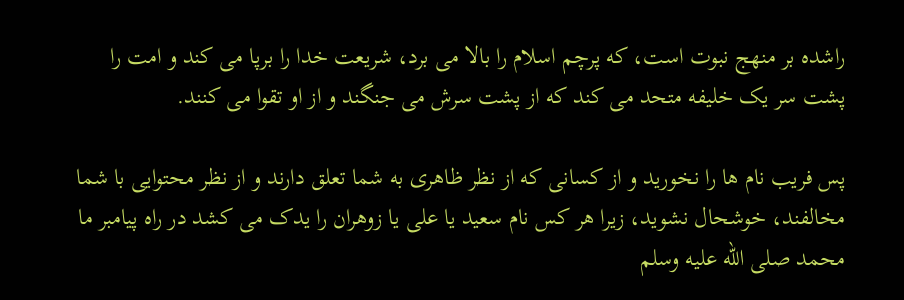راشده بر منهج نبوت است، که پرچم اسلام را بالا می برد، شریعت خدا را برپا می کند و امت را پشت سر یک خلیفه متحد می کند که از پشت سرش می جنگند و از او تقوا می کنند.

پس فریب نام ها را نخورید و از کسانی که از نظر ظاهری به شما تعلق دارند و از نظر محتوایی با شما مخالفند، خوشحال نشوید، زیرا هر کس نام سعید یا علی یا زوهران را یدک می کشد در راه پیامبر ما محمد صلى الله عليه وسلم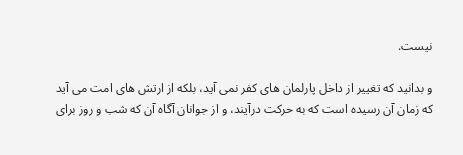نیست.

و بدانید که تغییر از داخل پارلمان های کفر نمی آید، بلکه از ارتش های امت می آید که زمان آن رسیده است که به حرکت درآیند، و از جوانان آگاه آن که شب و روز برای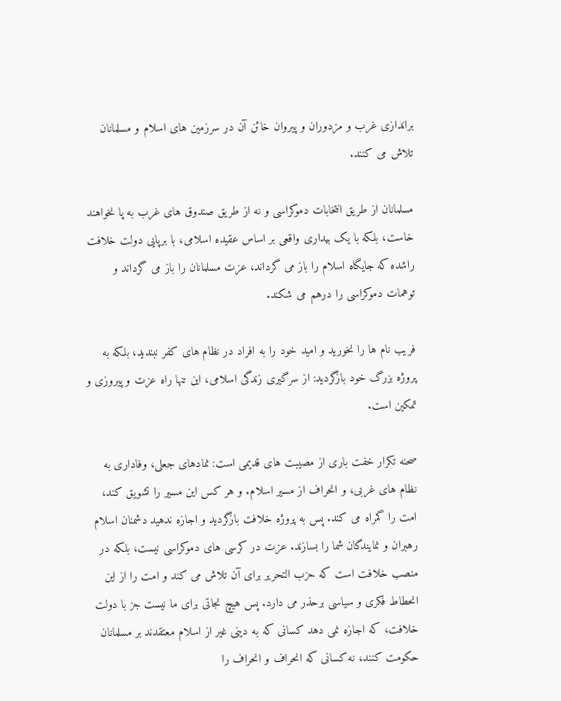براندازی غرب و مزدوران و پیروان خائن آن در سرزمین های اسلام و مسلمانان تلاش می کنند.

مسلمانان از طریق انتخابات دموکراسی و نه از طریق صندوق های غرب به پا نخواهند خاست، بلکه با یک بیداری واقعی بر اساس عقیده اسلامی، با برپایی دولت خلافت راشده که جایگاه اسلام را باز می گرداند، عزت مسلمانان را باز می گرداند و توهمات دموکراسی را درهم می شکند.

فریب نام ها را نخورید و امید خود را به افراد در نظام های کفر نبندید، بلکه به پروژه بزرگ خود بازگردید: از سرگیری زندگی اسلامی، این تنها راه عزت و پیروزی و تمکین است.

صحنه تکرار خفت باری از مصیبت های قدیمی است: نمادهای جعلی، وفاداری به نظام های غربی، و انحراف از مسیر اسلام. و هر کس این مسیر را تشویق کند، امت را گمراه می کند. پس به پروژه خلافت بازگردید و اجازه ندهید دشمنان اسلام رهبران و نمایندگان شما را بسازند. عزت در کرسی های دموکراسی نیست، بلکه در منصب خلافت است که حزب التحریر برای آن تلاش می کند و امت را از این انحطاط فکری و سیاسی برحذر می دارد. پس هیچ نجاتی برای ما نیست جز با دولت خلافت، که اجازه نمی دهد کسانی که به دینی غیر از اسلام معتقدند بر مسلمانان حکومت کنند، نه کسانی که انحراف و انحراف را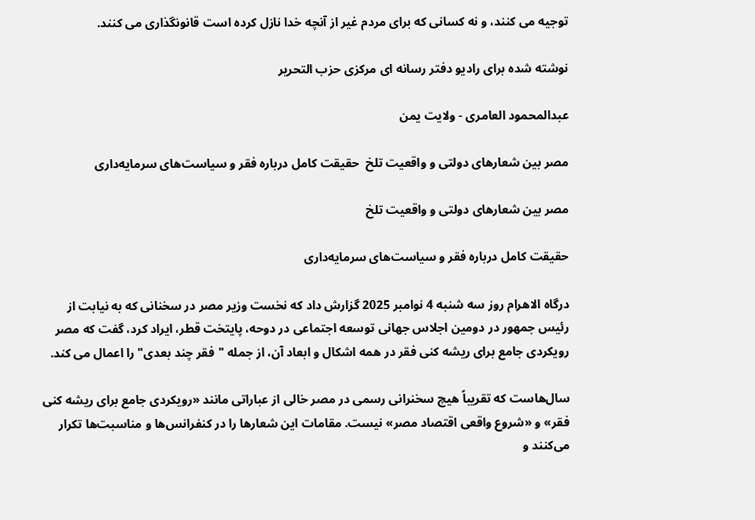توجیه می کنند، و نه کسانی که برای مردم غیر از آنچه خدا نازل کرده است قانونگذاری می کنند.

نوشته شده برای رادیو دفتر رسانه ای مرکزی حزب التحریر

عبدالمحمود العامری - ولایت یمن

مصر بین شعارهای دولتی و واقعیت تلخ  حقیقت کامل درباره فقر و سیاست‌های سرمایه‌داری

مصر بین شعارهای دولتی و واقعیت تلخ

حقیقت کامل درباره فقر و سیاست‌های سرمایه‌داری

درگاه الاهرام روز سه شنبه 4 نوامبر 2025 گزارش داد که نخست وزیر مصر در سخنانی که به نیابت از رئیس جمهور در دومین اجلاس جهانی توسعه اجتماعی در دوحه، پایتخت قطر، ایراد کرد، گفت که مصر رویکردی جامع برای ریشه کنی فقر در همه اشکال و ابعاد آن، از جمله "فقر چند بعدی" را اعمال می کند.

سال‌هاست که تقریباً هیچ سخنرانی رسمی در مصر خالی از عباراتی مانند «رویکردی جامع برای ریشه کنی فقر» و «شروع واقعی اقتصاد مصر» نیست. مقامات این شعارها را در کنفرانس‌ها و مناسبت‌ها تکرار می‌کنند و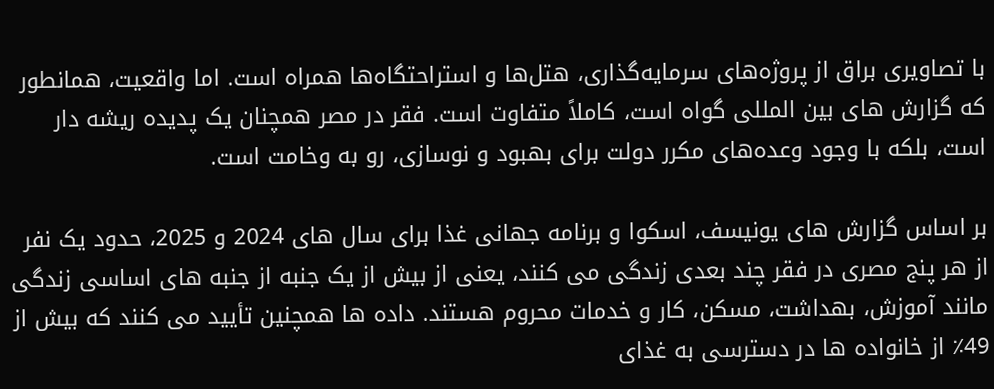با تصاویری براق از پروژه‌های سرمایه‌گذاری، هتل‌ها و استراحتگاه‌ها همراه است. اما واقعیت، همانطور که گزارش های بین المللی گواه است، کاملاً متفاوت است. فقر در مصر همچنان یک پدیده ریشه دار است، بلکه با وجود وعده‌های مکرر دولت برای بهبود و نوسازی، رو به وخامت است.

بر اساس گزارش های یونیسف، اسکوا و برنامه جهانی غذا برای سال های 2024 و 2025، حدود یک نفر از هر پنج مصری در فقر چند بعدی زندگی می کنند، یعنی از بیش از یک جنبه از جنبه های اساسی زندگی مانند آموزش، بهداشت، مسکن، کار و خدمات محروم هستند. داده ها همچنین تأیید می کنند که بیش از 49٪ از خانواده ها در دسترسی به غذای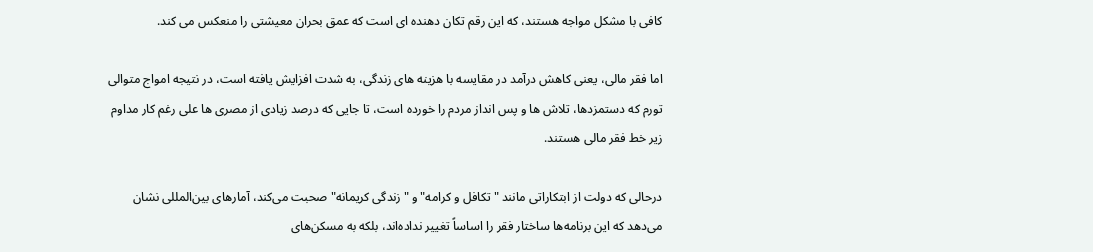کافی با مشکل مواجه هستند، که این رقم تکان دهنده ای است که عمق بحران معیشتی را منعکس می کند.

اما فقر مالی، یعنی کاهش درآمد در مقایسه با هزینه های زندگی، به شدت افزایش یافته است، در نتیجه امواج متوالی تورم که دستمزدها، تلاش ها و پس انداز مردم را خورده است، تا جایی که درصد زیادی از مصری ها علی رغم کار مداوم زیر خط فقر مالی هستند.

درحالی که دولت از ابتکاراتی مانند "تکافل و کرامه" و "زندگی کریمانه" صحبت می‌کند، آمارهای بین‌المللی نشان می‌دهد که این برنامه‌ها ساختار فقر را اساساً تغییر نداده‌اند، بلکه به مسکن‌های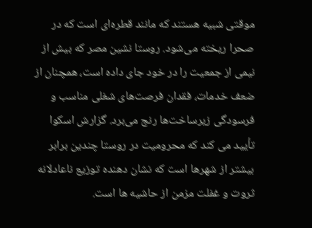موقتی شبیه هستند که مانند قطره‌ای است که در صحرا ریخته می‌شود. روستا نشین مصر که بیش از نیمی از جمعیت را در خود جای داده است، همچنان از ضعف خدمات، فقدان فرصت‌های شغلی مناسب و فرسودگی زیرساخت‌ها رنج می‌برد. گزارش اسکوا تأیید می کند که محرومیت در روستا چندین برابر بیشتر از شهرها است که نشان دهنده توزیع ناعادلانه ثروت و غفلت مزمن از حاشیه ها است.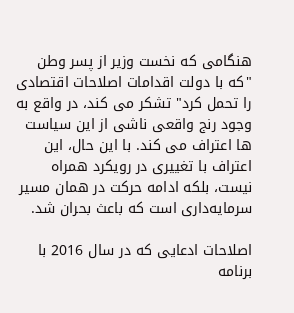هنگامی که نخست وزیر از پسر وطن "که با دولت اقدامات اصلاحات اقتصادی را تحمل کرد" تشکر می کند، در واقع به وجود رنج واقعی ناشی از این سیاست ها اعتراف می کند. با این حال، این اعتراف با تغییری در رویکرد همراه نیست، بلکه ادامه حرکت در همان مسیر سرمایه‌داری است که باعث بحران شد.

اصلاحات ادعایی که در سال 2016 با برنامه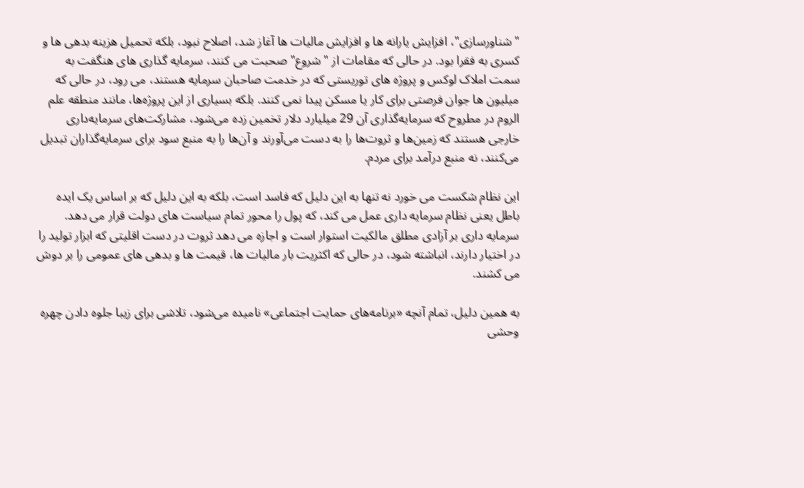"شناورسازی"، افزایش یارانه ها و افزایش مالیات ها آغاز شد، اصلاح نبود، بلکه تحمیل هزینه بدهی ها و کسری به فقرا بود. در حالی که مقامات از "شروع" صحبت می کنند، سرمایه گذاری های هنگفت به سمت املاک لوکس و پروژه های توریستی که در خدمت صاحبان سرمایه هستند، می رود، در حالی که میلیون ها جوان فرصتی برای کار یا مسکن پیدا نمی کنند. بلکه بسیاری از این پروژه‌ها، مانند منطقه علم الروم در مطروح که سرمایه‌گذاری آن 29 میلیارد دلار تخمین زده می‌شود، مشارکت‌های سرمایه‌داری خارجی هستند که زمین‌ها و ثروت‌ها را به دست می‌آورند و آن‌ها را به منبع سود برای سرمایه‌گذاران تبدیل می‌کنند، نه منبع درآمد برای مردم.

این نظام شکست می خورد نه تنها به این دلیل که فاسد است، بلکه به این دلیل که بر اساس یک ایده باطل یعنی نظام سرمایه داری عمل می کند، که پول را محور تمام سیاست های دولت قرار می دهد. سرمایه داری بر آزادی مطلق مالکیت استوار است و اجازه می دهد ثروت در دست اقلیتی که ابزار تولید را در اختیار دارند، انباشته شود، در حالی که اکثریت بار مالیات ها، قیمت ها و بدهی های عمومی را بر دوش می کشند.

به همین دلیل، تمام آنچه «برنامه‌های حمایت اجتماعی» نامیده می‌شود، تلاشی برای زیبا جلوه دادن چهره وحشی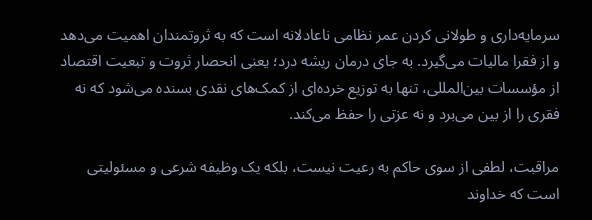سرمایه‌داری و طولانی کردن عمر نظامی ناعادلانه است که به ثروتمندان اهمیت می‌دهد و از فقرا مالیات می‌گیرد. به جای درمان ریشه درد؛ یعنی انحصار ثروت و تبعیت اقتصاد از مؤسسات بین‌المللی، تنها به توزیع خرده‌ای از کمک‌های نقدی بسنده می‌شود که نه فقری را از بین می‌برد و نه عزتی را حفظ می‌کند.

مراقبت، لطفی از سوی حاکم به رعیت نیست، بلکه یک وظیفه شرعی و مسئولیتی است که خداوند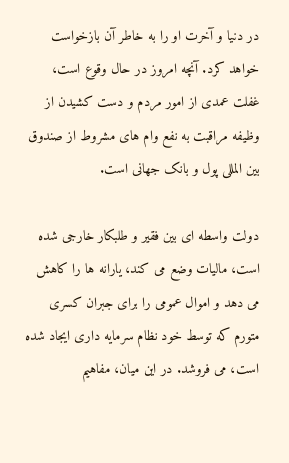در دنیا و آخرت او را به خاطر آن بازخواست خواهد کرد. آنچه امروز در حال وقوع است، غفلت عمدی از امور مردم و دست کشیدن از وظیفه مراقبت به نفع وام های مشروط از صندوق بین المللی پول و بانک جهانی است.

دولت واسطه ای بین فقیر و طلبکار خارجی شده است، مالیات وضع می کند، یارانه ها را کاهش می دهد و اموال عمومی را برای جبران کسری متورم که توسط خود نظام سرمایه داری ایجاد شده است، می فروشد. در این میان، مفاهیم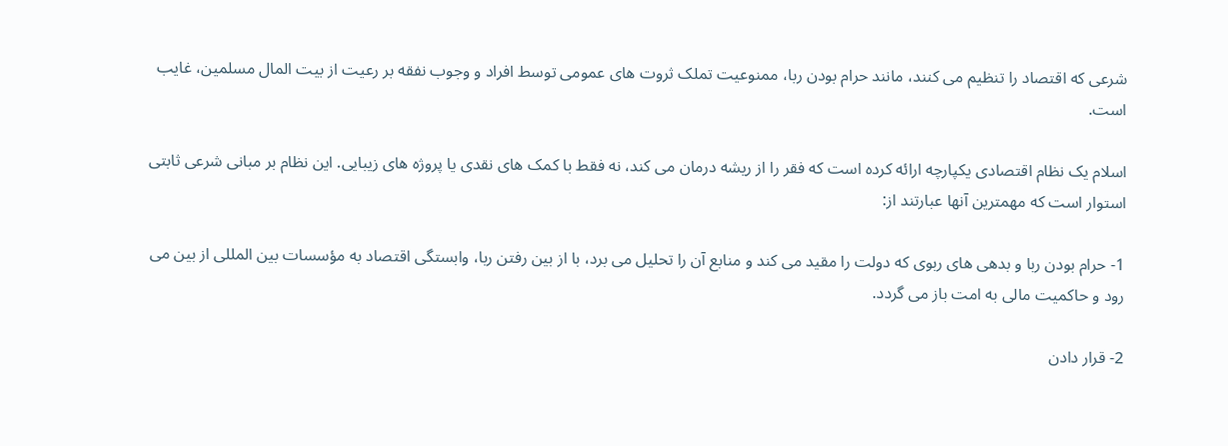شرعی که اقتصاد را تنظیم می کنند، مانند حرام بودن ربا، ممنوعیت تملک ثروت های عمومی توسط افراد و وجوب نفقه بر رعیت از بیت المال مسلمین، غایب است.

اسلام یک نظام اقتصادی یکپارچه ارائه کرده است که فقر را از ریشه درمان می کند، نه فقط با کمک های نقدی یا پروژه های زیبایی. این نظام بر مبانی شرعی ثابتی استوار است که مهمترین آنها عبارتند از:

1- حرام بودن ربا و بدهی های ربوی که دولت را مقید می کند و منابع آن را تحلیل می برد، با از بین رفتن ربا، وابستگی اقتصاد به مؤسسات بین المللی از بین می رود و حاکمیت مالی به امت باز می گردد.

2- قرار دادن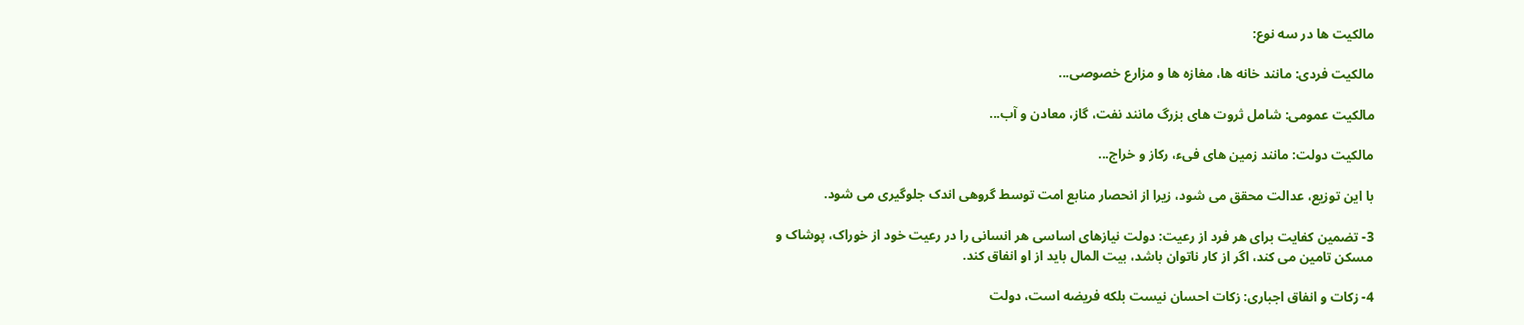مالکیت ها در سه نوع:

مالکیت فردی: مانند خانه ها، مغازه ها و مزارع خصوصی...

مالکیت عمومی: شامل ثروت های بزرگ مانند نفت، گاز، معادن و آب...

مالکیت دولت: مانند زمین های فیء، رکاز و خراج...

با این توزیع، عدالت محقق می شود، زیرا از انحصار منابع امت توسط گروهی اندک جلوگیری می شود.

3- تضمین کفایت برای هر فرد از رعیت: دولت نیازهای اساسی هر انسانی را در رعیت خود از خوراک، پوشاک و مسکن تامین می کند، اگر از کار ناتوان باشد، بیت المال باید از او انفاق کند.

4- زکات و انفاق اجباری: زکات احسان نیست بلکه فریضه است، دولت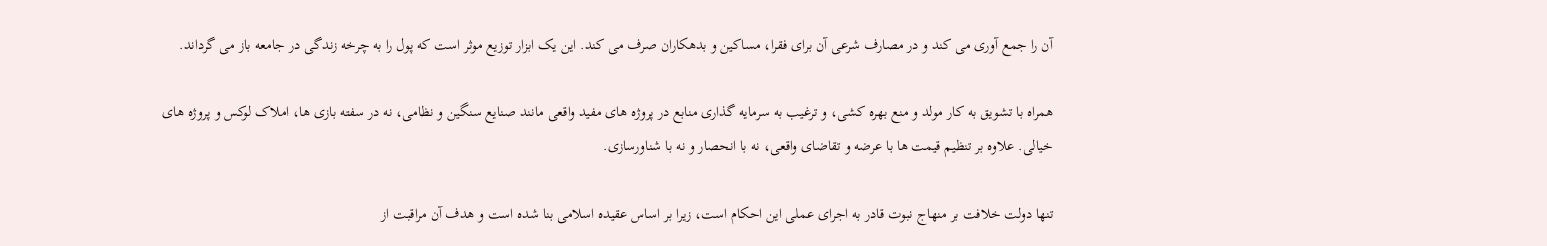آن را جمع آوری می کند و در مصارف شرعی آن برای فقرا، مساکین و بدهکاران صرف می کند. این یک ابزار توزیع موثر است که پول را به چرخه زندگی در جامعه باز می گرداند.

همراه با تشویق به کار مولد و منع بهره کشی، و ترغیب به سرمایه گذاری منابع در پروژه های مفید واقعی مانند صنایع سنگین و نظامی، نه در سفته بازی ها، املاک لوکس و پروژه های خیالی. علاوه بر تنظیم قیمت ها با عرضه و تقاضای واقعی، نه با انحصار و نه با شناورسازی.

تنها دولت خلافت بر منهاج نبوت قادر به اجرای عملی این احکام است، زیرا بر اساس عقیده اسلامی بنا شده است و هدف آن مراقبت از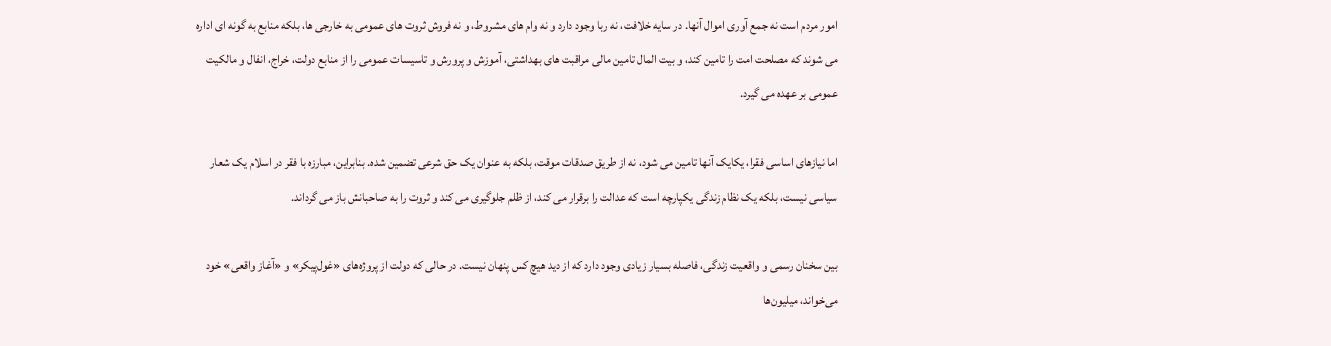امور مردم است نه جمع آوری اموال آنها. در سایه خلافت، نه ربا وجود دارد و نه وام های مشروط، و نه فروش ثروت های عمومی به خارجی ها، بلکه منابع به گونه ای اداره می شوند که مصلحت امت را تامین کند، و بیت المال تامین مالی مراقبت های بهداشتی، آموزش و پرورش و تاسیسات عمومی را از منابع دولت، خراج، انفال و مالکیت عمومی بر عهده می گیرد.

اما نیازهای اساسی فقرا، یکایک آنها تامین می شود، نه از طریق صدقات موقت، بلکه به عنوان یک حق شرعی تضمین شده. بنابراین، مبارزه با فقر در اسلام یک شعار سیاسی نیست، بلکه یک نظام زندگی یکپارچه است که عدالت را برقرار می کند، از ظلم جلوگیری می کند و ثروت را به صاحبانش باز می گرداند.

بین سخنان رسمی و واقعیت زندگی، فاصله بسیار زیادی وجود دارد که از دید هیچ کس پنهان نیست. در حالی که دولت از پروژه‌های «غول‌پیکر» و «آغاز واقعی» خود می‌خواند، میلیون‌ها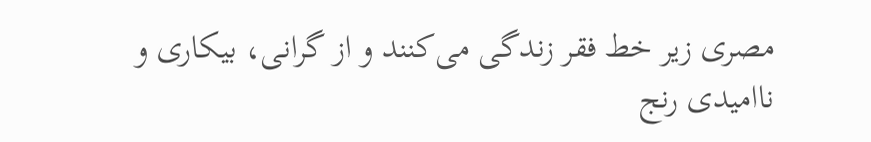مصری زیر خط فقر زندگی می‌کنند و از گرانی، بیکاری و ناامیدی رنج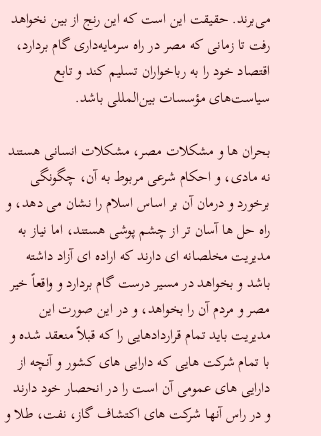می‌برند. حقیقت این است که این رنج از بین نخواهد رفت تا زمانی که مصر در راه سرمایه‌داری گام بردارد، اقتصاد خود را به رباخواران تسلیم کند و تابع سیاست‌های مؤسسات بین‌المللی باشد.

بحران ها و مشکلات مصر، مشکلات انسانی هستند نه مادی، و احکام شرعی مربوط به آن، چگونگی برخورد و درمان آن بر اساس اسلام را نشان می دهد، و راه حل ها آسان تر از چشم پوشی هستند، اما نیاز به مدیریت مخلصانه ای دارند که اراده ای آزاد داشته باشد و بخواهد در مسیر درست گام بردارد و واقعاً خیر مصر و مردم آن را بخواهد، و در این صورت این مدیریت باید تمام قراردادهایی را که قبلاً منعقد شده و با تمام شرکت هایی که دارایی های کشور و آنچه از دارایی های عمومی آن است را در انحصار خود دارند و در راس آنها شرکت های اکتشاف گاز، نفت، طلا و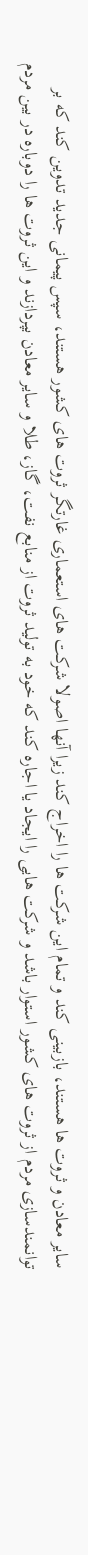سایر معادن و ثروت ها هستند، بازبینی کند و تمام این شرکت ها را اخراج کند زیرا آنها اصولا شرکت های استعماری غارتگر ثروت های کشور هستند، سپس پیمانی جدید تدوین کند که بر توانمندسازی مردم از ثروت های کشور استوار باشد و شرکت هایی را ایجاد یا اجاره کند که خود به تولید ثروت از منابع نفت، گاز، طلا و سایر معادن بپردازند و این ثروت ها را دوباره در بین مردم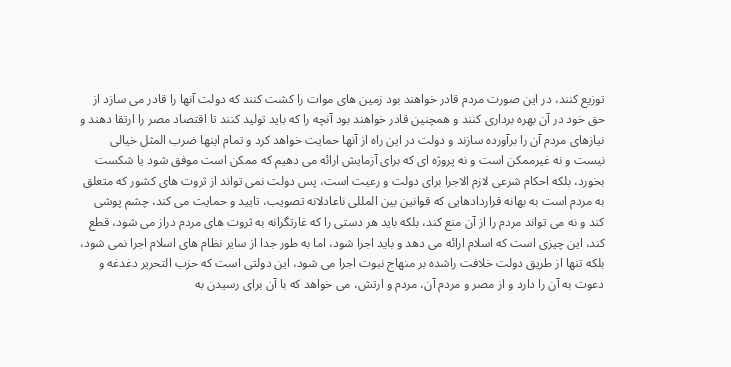توزیع کنند، در این صورت مردم قادر خواهند بود زمین های موات را کشت کنند که دولت آنها را قادر می سازد از حق خود در آن بهره برداری کنند و همچنین قادر خواهند بود آنچه را که باید تولید کنند تا اقتصاد مصر را ارتقا دهند و نیازهای مردم آن را برآورده سازند و دولت در این راه از آنها حمایت خواهد کرد و تمام اینها ضرب المثل خیالی نیست و نه غیرممکن است و نه پروژه ای که برای آزمایش ارائه می دهیم که ممکن است موفق شود یا شکست بخورد، بلکه احکام شرعی لازم الاجرا برای دولت و رعیت است، پس دولت نمی تواند از ثروت های کشور که متعلق به مردم است به بهانه قراردادهایی که قوانین بین المللی ناعادلانه تصویب، تایید و حمایت می کند، چشم پوشی کند و نه می تواند مردم را از آن منع کند، بلکه باید هر دستی را که غارتگرانه به ثروت های مردم دراز می شود، قطع کند، این چیزی است که اسلام ارائه می دهد و باید اجرا شود، اما به طور جدا از سایر نظام های اسلام اجرا نمی شود، بلکه تنها از طریق دولت خلافت راشده بر منهاج نبوت اجرا می شود، این دولتی است که حزب التحریر دغدغه و دعوت به آن را دارد و از مصر و مردم آن، مردم و ارتش، می خواهد که با آن برای رسیدن به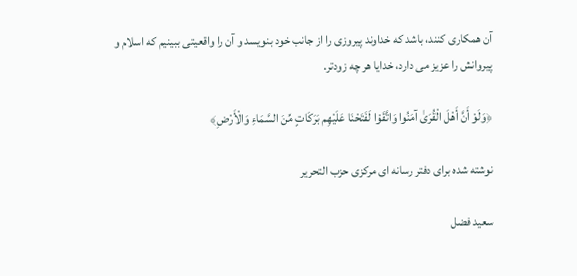آن همکاری کنند، باشد که خداوند پیروزی را از جانب خود بنویسد و آن را واقعیتی ببینیم که اسلام و پیروانش را عزیز می دارد، خدایا هر چه زودتر.

﴿وَلَوْ أَنَّ أَهْلَ الْقُرَىٰ آمَنُوا وَاتَّقَوْا لَفَتَحْنَا عَلَيْهِم بَرَكَاتٍ مِّنَ السَّمَاءِ وَالْأَرْضِ﴾

نوشته شده برای دفتر رسانه ای مرکزی حزب التحریر

سعید فضل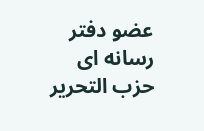عضو دفتر رسانه ای حزب التحریر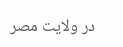در ولایت مصر